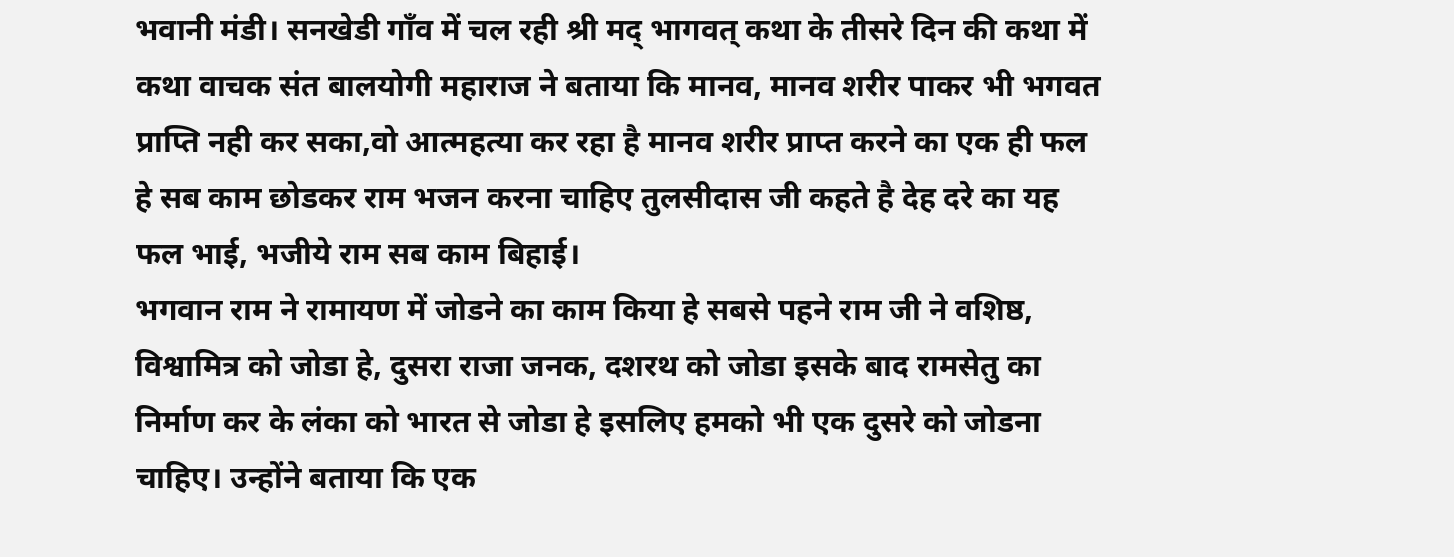भवानी मंडी। सनखेडी गाँव में चल रही श्री मद् भागवत् कथा के तीसरे दिन की कथा में कथा वाचक संत बालयोगी महाराज ने बताया कि मानव, मानव शरीर पाकर भी भगवत प्राप्ति नही कर सका,वो आत्महत्या कर रहा है मानव शरीर प्राप्त करने का एक ही फल हे सब काम छोडकर राम भजन करना चाहिए तुलसीदास जी कहते है देह दरे का यह फल भाई, भजीये राम सब काम बिहाई।
भगवान राम ने रामायण में जोडने का काम किया हे सबसे पहने राम जी ने वशिष्ठ, विश्वामित्र को जोडा हे, दुसरा राजा जनक, दशरथ को जोडा इसके बाद रामसेतु का निर्माण कर के लंका को भारत से जोडा हे इसलिए हमको भी एक दुसरे को जोडना चाहिए। उन्होंने बताया कि एक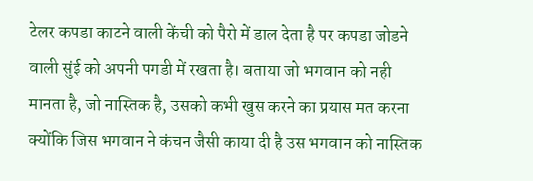टेलर कपडा काटने वाली केंची को पैरो में डाल देता है पर कपडा जोडने वाली सुंई को अपनी पगडी में रखता है। बताया जो भगवान को नही मानता है, जो नास्तिक है, उसको कभी खुस करने का प्रयास मत करना क्योंकि जिस भगवान ने कंचन जैसी काया दी है उस भगवान को नास्तिक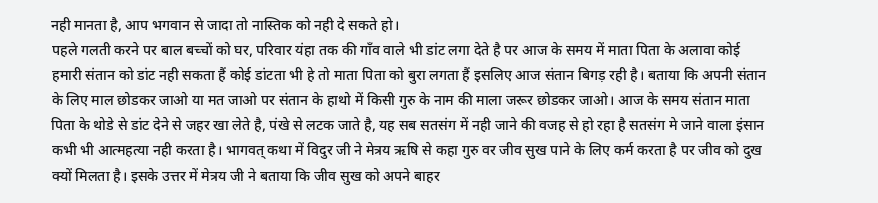नही मानता है, आप भगवान से जादा तो नास्तिक को नही दे सकते हो।
पहले गलती करने पर बाल बच्चों को घर, परिवार यंहा तक की गाँव वाले भी डांट लगा देते है पर आज के समय में माता पिता के अलावा कोई हमारी संतान को डांट नही सकता हैं कोई डांटता भी हे तो माता पिता को बुरा लगता हैं इसलिए आज संतान बिगड़ रही है। बताया कि अपनी संतान के लिए माल छोडकर जाओ या मत जाओ पर संतान के हाथो में किसी गुरु के नाम की माला जरूर छोडकर जाओ। आज के समय संतान माता पिता के थोडे से डांट देने से जहर खा लेते है, पंखे से लटक जाते है, यह सब सतसंग में नही जाने की वजह से हो रहा है सतसंग मे जाने वाला इंसान कभी भी आत्महत्या नही करता है। भागवत् कथा में विदुर जी ने मेत्रय ऋषि से कहा गुरु वर जीव सुख पाने के लिए कर्म करता है पर जीव को दुख क्यों मिलता है। इसके उत्तर में मेत्रय जी ने बताया कि जीव सुख को अपने बाहर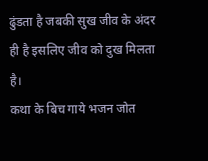ढुंडता है जबकी सुख जीव के अंदर ही है इसलिए जीव को दुख मिलता है।
कथा के बिच गाये भजन जोत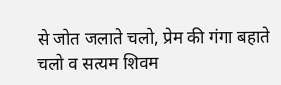से जोत जलाते चलो, प्रेम की गंगा बहाते चलो व सत्यम शिवम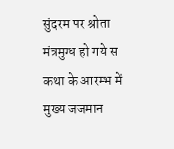सुंदरम पर श्रोता मंत्रमुग्ध हो गये स कथा के आरम्भ में मुख्य जजमान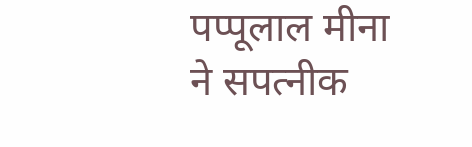पप्पूलाल मीना ने सपत्नीक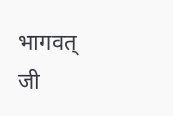भागवत् जी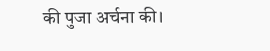की पुजा अर्चना की।